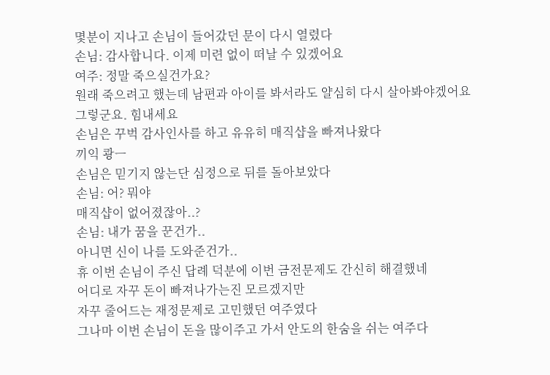몇분이 지나고 손님이 들어갔던 문이 다시 열렸다
손님: 감사합니다. 이제 미련 없이 떠날 수 있겠어요
여주: 정말 죽으실건가요?
원래 죽으려고 했는데 남편과 아이를 봐서라도 얄심히 다시 살아봐야겠어요
그렇군요. 힘내세요
손님은 꾸벅 감사인사를 하고 유유히 매직샵을 빠져나왔다
끼익 쾅ㅡ
손님은 믿기지 않는단 심정으로 뒤를 돌아보았다
손님: 어? 뭐야
매직샵이 없어졌잖아..?
손님: 내가 꿈을 꾼건가..
아니면 신이 나를 도와준건가..
휴 이번 손님이 주신 답례 덕분에 이번 금전문제도 간신히 해결했네
어디로 자꾸 돈이 빠져나가는진 모르겠지만
자꾸 줄어드는 재정문제로 고민했던 여주였다
그나마 이번 손님이 돈을 많이주고 가서 안도의 한숨을 쉬는 여주다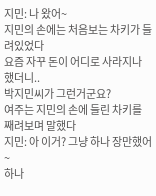지민: 나 왔어~
지민의 손에는 처음보는 차키가 들려있었다
요즘 자꾸 돈이 어디로 사라지나 했더니..
박지민씨가 그런거군요?
여주는 지민의 손에 들린 차키를 째려보며 말했다
지민: 아 이거? 그냥 하나 장만했어~
하나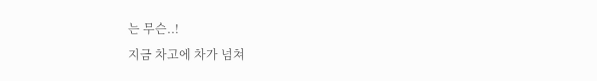는 무슨..!
지금 차고에 차가 넘쳐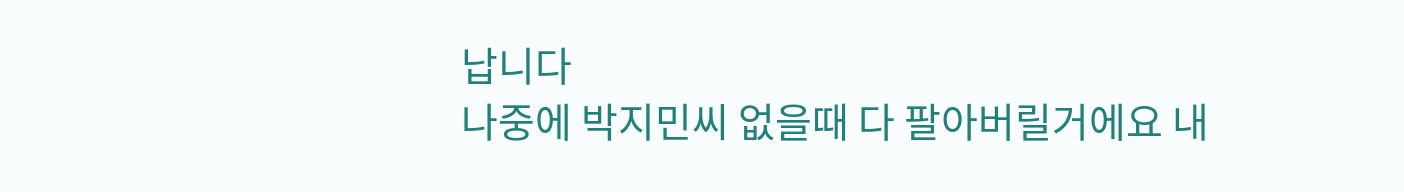납니다
나중에 박지민씨 없을때 다 팔아버릴거에요 내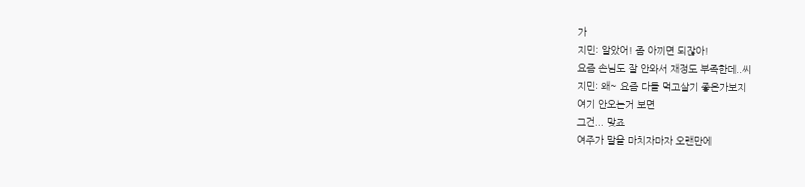가
지민: 알았어! 좀 아끼면 되잖아!
요즘 손님도 잘 안와서 재정도 부족한데..씨
지민: 왜~ 요즘 다들 먹고살기 좋은가보지
여기 안오는거 보면
그건... 맞죠
여주가 말을 마치자마자 오랜만에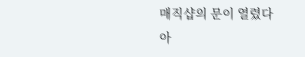매직샵의 문이 열렸다
아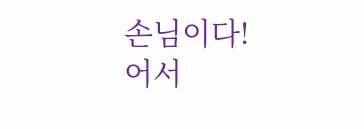손님이다!
어서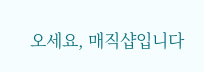오세요, 매직샵입니다